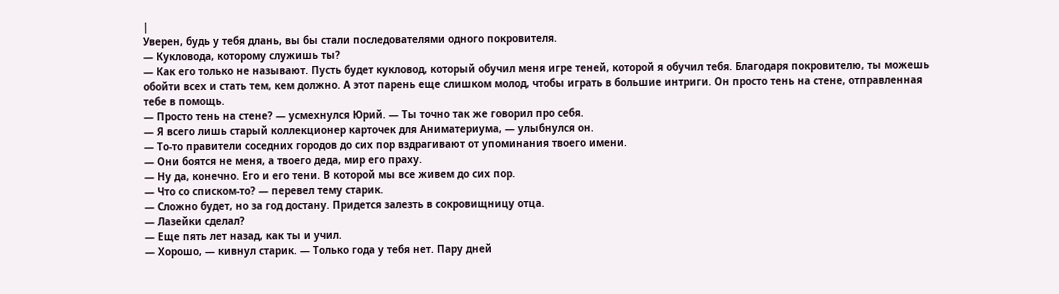|
Уверен, будь у тебя длань, вы бы стали последователями одного покровителя.
— Кукловода, которому служишь ты?
— Как его только не называют. Пусть будет кукловод, который обучил меня игре теней, которой я обучил тебя. Благодаря покровителю, ты можешь обойти всех и стать тем, кем должно. А этот парень еще слишком молод, чтобы играть в большие интриги. Он просто тень на стене, отправленная тебе в помощь.
— Просто тень на стене? — усмехнулся Юрий. — Ты точно так же говорил про себя.
— Я всего лишь старый коллекционер карточек для Аниматериума, — улыбнулся он.
— То-то правители соседних городов до сих пор вздрагивают от упоминания твоего имени.
— Они боятся не меня, а твоего деда, мир его праху.
— Ну да, конечно. Его и его тени. В которой мы все живем до сих пор.
— Что со списком-то? — перевел тему старик.
— Сложно будет, но за год достану. Придется залезть в сокровищницу отца.
— Лазейки сделал?
— Еще пять лет назад, как ты и учил.
— Хорошо, — кивнул старик. — Только года у тебя нет. Пару дней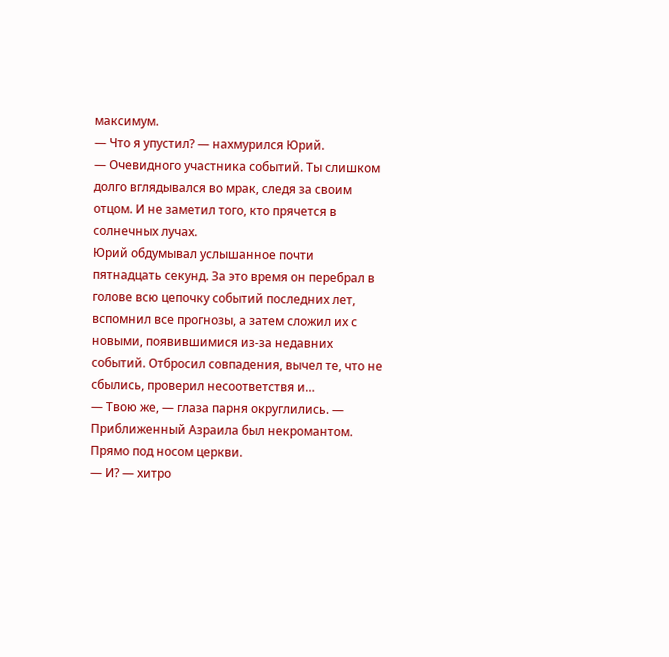максимум.
— Что я упустил? — нахмурился Юрий.
— Очевидного участника событий. Ты слишком долго вглядывался во мрак, следя за своим отцом. И не заметил того, кто прячется в солнечных лучах.
Юрий обдумывал услышанное почти пятнадцать секунд. За это время он перебрал в голове всю цепочку событий последних лет, вспомнил все прогнозы, а затем сложил их с новыми, появившимися из-за недавних событий. Отбросил совпадения, вычел те, что не сбылись, проверил несоответствя и…
— Твою же, — глаза парня округлились. — Приближенный Азраила был некромантом. Прямо под носом церкви.
— И? — хитро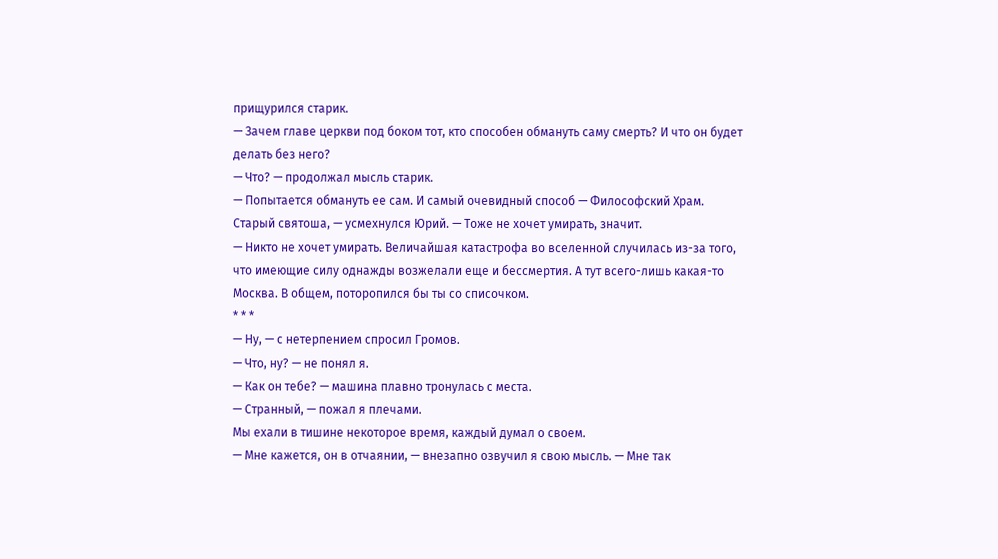прищурился старик.
— Зачем главе церкви под боком тот, кто способен обмануть саму смерть? И что он будет делать без него?
— Что? — продолжал мысль старик.
— Попытается обмануть ее сам. И самый очевидный способ — Философский Храм. Старый святоша, — усмехнулся Юрий. — Тоже не хочет умирать, значит.
— Никто не хочет умирать. Величайшая катастрофа во вселенной случилась из-за того, что имеющие силу однажды возжелали еще и бессмертия. А тут всего-лишь какая-то Москва. В общем, поторопился бы ты со списочком.
* * *
— Ну, — с нетерпением спросил Громов.
— Что, ну? — не понял я.
— Как он тебе? — машина плавно тронулась с места.
— Странный, — пожал я плечами.
Мы ехали в тишине некоторое время, каждый думал о своем.
— Мне кажется, он в отчаянии, — внезапно озвучил я свою мысль. — Мне так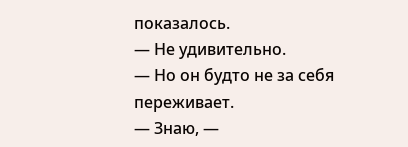показалось.
— Не удивительно.
— Но он будто не за себя переживает.
— Знаю, —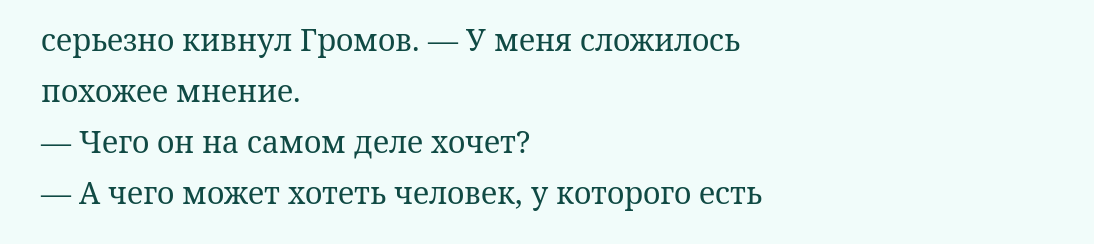серьезно кивнул Громов. — У меня сложилось похожее мнение.
— Чего он на самом деле хочет?
— А чего может хотеть человек, у которого есть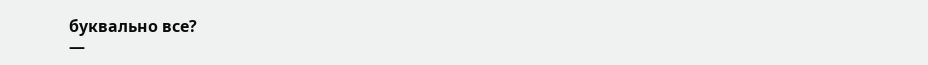буквально все?
—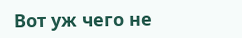Вот уж чего не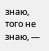знаю, того не знаю, —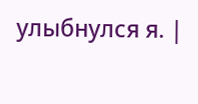улыбнулся я. |